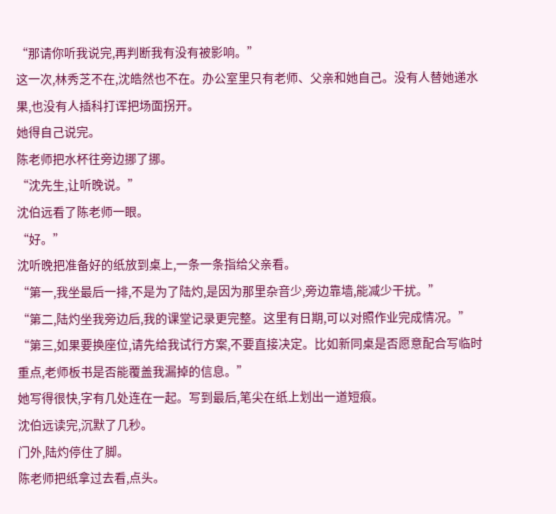“那请你听我说完,再判断我有没有被影响。”
这一次,林秀芝不在,沈皓然也不在。办公室里只有老师、父亲和她自己。没有人替她递水果,也没有人插科打诨把场面拐开。
她得自己说完。
陈老师把水杯往旁边挪了挪。
“沈先生,让听晚说。”
沈伯远看了陈老师一眼。
“好。”
沈听晚把准备好的纸放到桌上,一条一条指给父亲看。
“第一,我坐最后一排,不是为了陆灼,是因为那里杂音少,旁边靠墙,能减少干扰。”
“第二,陆灼坐我旁边后,我的课堂记录更完整。这里有日期,可以对照作业完成情况。”
“第三,如果要换座位,请先给我试行方案,不要直接决定。比如新同桌是否愿意配合写临时重点,老师板书是否能覆盖我漏掉的信息。”
她写得很快,字有几处连在一起。写到最后,笔尖在纸上划出一道短痕。
沈伯远读完,沉默了几秒。
门外,陆灼停住了脚。
陈老师把纸拿过去看,点头。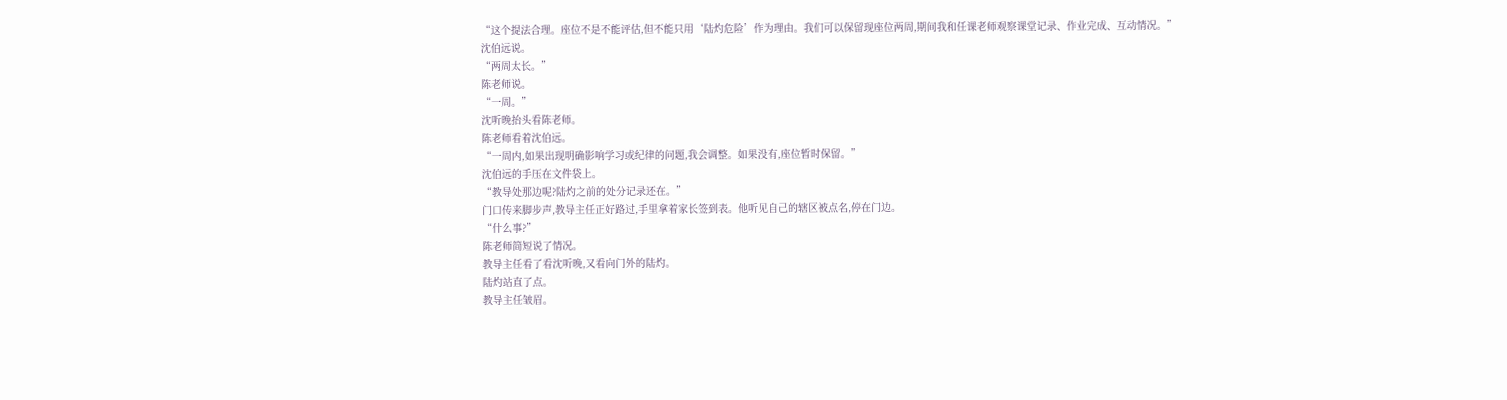“这个提法合理。座位不是不能评估,但不能只用‘陆灼危险’作为理由。我们可以保留现座位两周,期间我和任课老师观察课堂记录、作业完成、互动情况。”
沈伯远说。
“两周太长。”
陈老师说。
“一周。”
沈听晚抬头看陈老师。
陈老师看着沈伯远。
“一周内,如果出现明确影响学习或纪律的问题,我会调整。如果没有,座位暂时保留。”
沈伯远的手压在文件袋上。
“教导处那边呢?陆灼之前的处分记录还在。”
门口传来脚步声,教导主任正好路过,手里拿着家长签到表。他听见自己的辖区被点名,停在门边。
“什么事?”
陈老师简短说了情况。
教导主任看了看沈听晚,又看向门外的陆灼。
陆灼站直了点。
教导主任皱眉。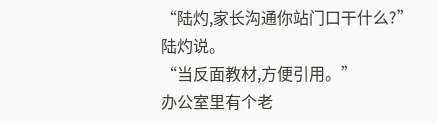“陆灼,家长沟通你站门口干什么?”
陆灼说。
“当反面教材,方便引用。”
办公室里有个老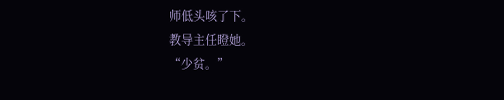师低头咳了下。
教导主任瞪她。
“少贫。”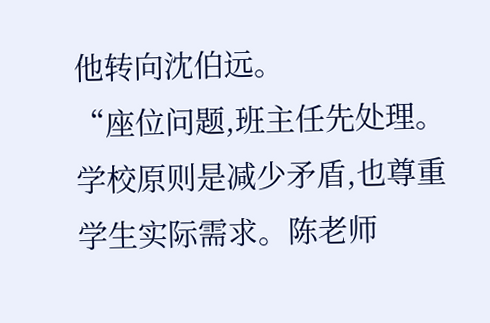他转向沈伯远。
“座位问题,班主任先处理。学校原则是减少矛盾,也尊重学生实际需求。陈老师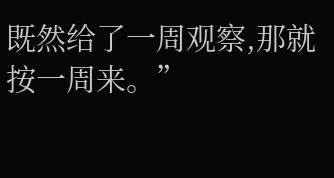既然给了一周观察,那就按一周来。”